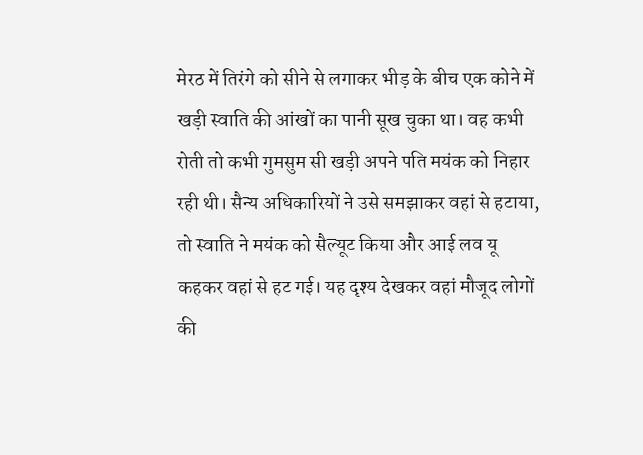मेरठ में तिरंगे को सीने से लगाकर भीड़ के बीच एक कोने में खड़ी स्वाति की आंखों का पानी सूख चुका था। वह कभी रोती तो कभी गुमसुम सी खड़ी अपने पति मयंक को निहार रही थी। सैन्य अधिकारियों ने उसे समझाकर वहां से हटाया, तो स्वाति ने मयंक को सैल्यूट किया और आई लव यू कहकर वहां से हट गई। यह दृश्य देखकर वहां मौजूद लोगों की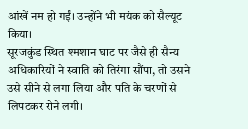आंखें नम हो गईं। उन्होंने भी मयंक को सैल्यूट किया।
सूरजकुंड स्थित श्मशान घाट पर जैसे ही सैन्य अधिकारियों ने स्वाति को तिरंगा सौंपा, तो उसने उसे सीने से लगा लिया और पति के चरणों से लिपटकर रोने लगी।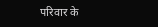परिवार के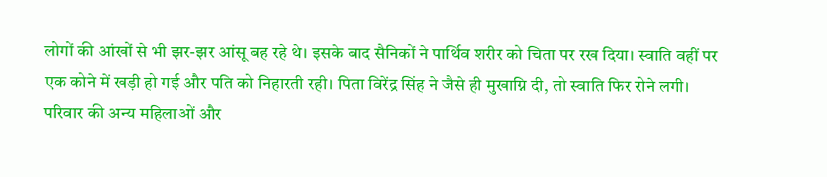लोगों की आंखों से भी झर-झर आंसू बह रहे थे। इसके बाद सैनिकों ने पार्थिव शरीर को चिता पर रख दिया। स्वाति वहीं पर एक कोने में खड़ी हो गई और पति को निहारती रही। पिता विरेंद्र सिंह ने जैसे ही मुखाग्नि दी, तो स्वाति फिर रोने लगी। परिवार की अन्य महिलाओं और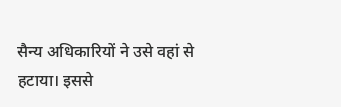सैन्य अधिकारियों ने उसे वहां से हटाया। इससे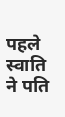पहले स्वाति ने पति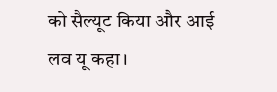को सैल्यूट किया और आई लव यू कहा।